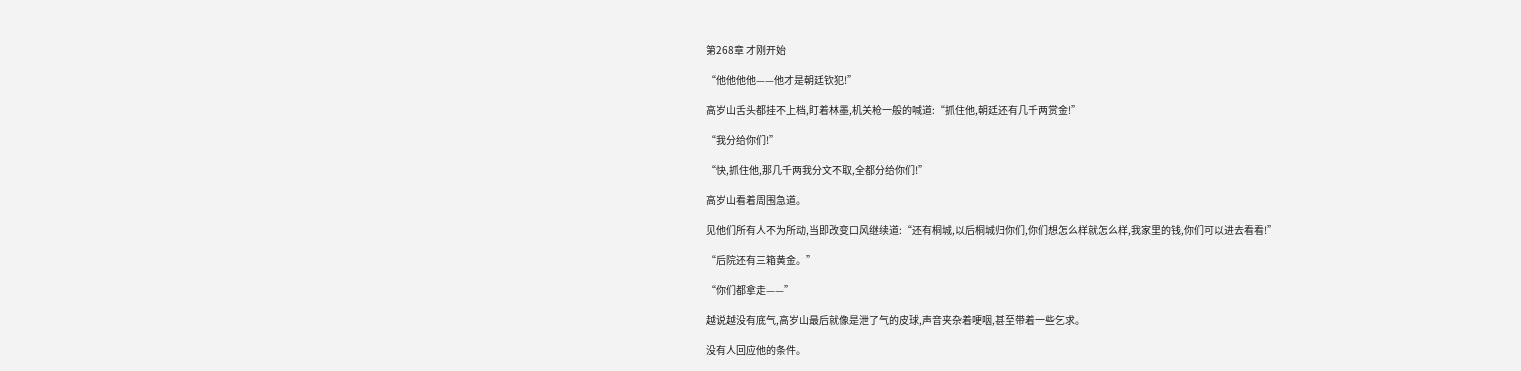第268章 才刚开始

“他他他他——他才是朝廷钦犯!”

高岁山舌头都挂不上档,盯着林墨,机关枪一般的喊道:“抓住他,朝廷还有几千两赏金!”

“我分给你们!”

“快,抓住他,那几千两我分文不取,全都分给你们!”

高岁山看着周围急道。

见他们所有人不为所动,当即改变口风继续道:“还有桐城,以后桐城归你们,你们想怎么样就怎么样,我家里的钱,你们可以进去看看!”

“后院还有三箱黄金。”

“你们都拿走——”

越说越没有底气,高岁山最后就像是泄了气的皮球,声音夹杂着哽咽,甚至带着一些乞求。

没有人回应他的条件。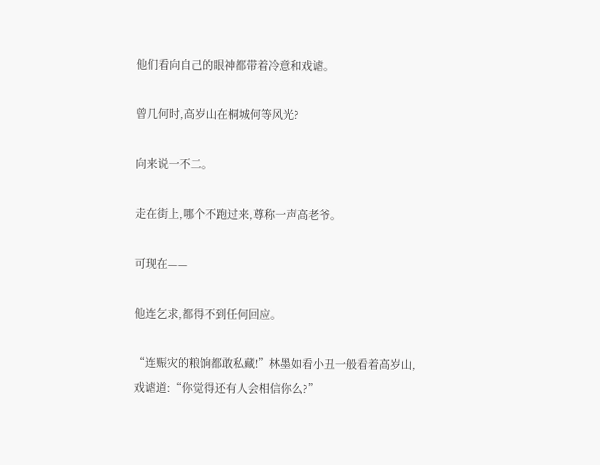他们看向自己的眼神都带着冷意和戏谑。

曾几何时,高岁山在桐城何等风光?

向来说一不二。

走在街上,哪个不跑过来,尊称一声高老爷。

可现在——

他连乞求,都得不到任何回应。

“连赈灾的粮饷都敢私藏!”林墨如看小丑一般看着高岁山,戏谑道:“你觉得还有人会相信你么?”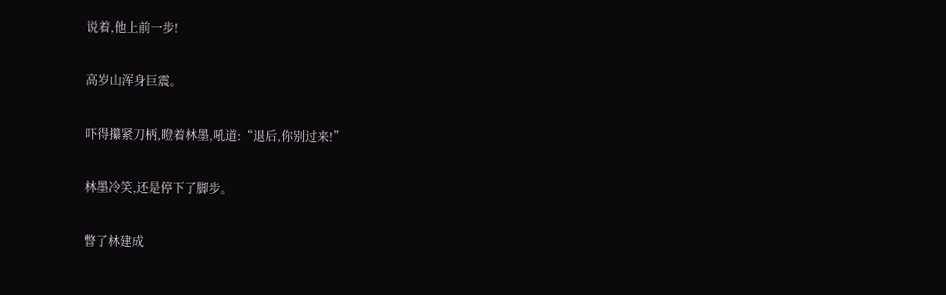说着,他上前一步!

高岁山浑身巨震。

吓得攥紧刀柄,瞪着林墨,吼道:“退后,你别过来!”

林墨冷笑,还是停下了脚步。

瞥了林建成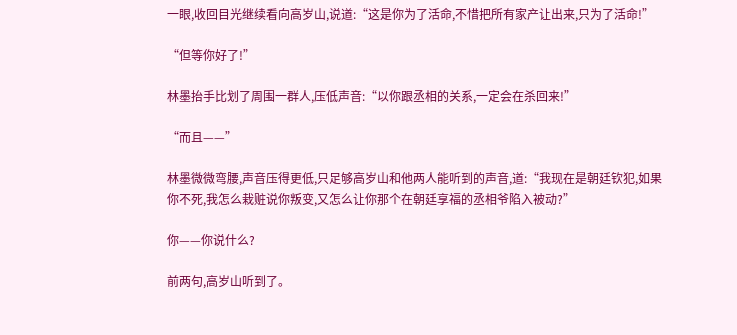一眼,收回目光继续看向高岁山,说道:“这是你为了活命,不惜把所有家产让出来,只为了活命!”

“但等你好了!”

林墨抬手比划了周围一群人,压低声音:“以你跟丞相的关系,一定会在杀回来!”

“而且——”

林墨微微弯腰,声音压得更低,只足够高岁山和他两人能听到的声音,道:“我现在是朝廷钦犯,如果你不死,我怎么栽赃说你叛变,又怎么让你那个在朝廷享福的丞相爷陷入被动?”

你——你说什么?

前两句,高岁山听到了。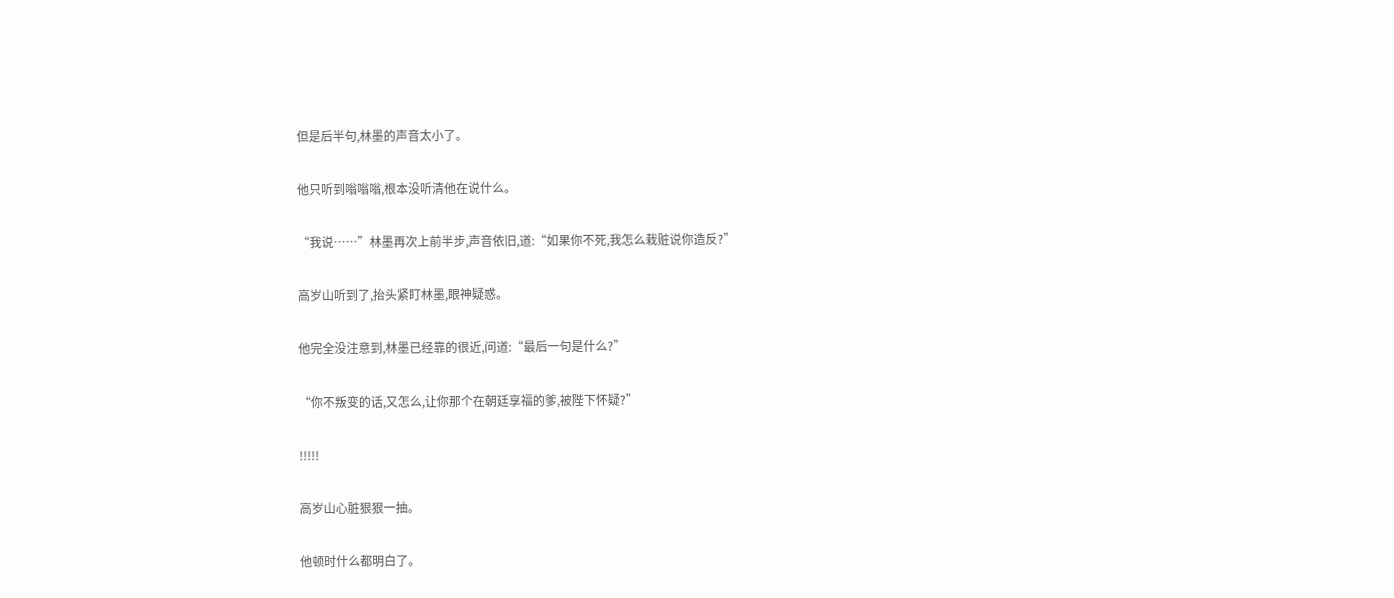但是后半句,林墨的声音太小了。

他只听到嗡嗡嗡,根本没听清他在说什么。

“我说……”林墨再次上前半步,声音依旧,道:“如果你不死,我怎么栽赃说你造反?”

高岁山听到了,抬头紧盯林墨,眼神疑惑。

他完全没注意到,林墨已经靠的很近,问道:“最后一句是什么?”

“你不叛变的话,又怎么,让你那个在朝廷享福的爹,被陛下怀疑?”

!!!!!

高岁山心脏狠狠一抽。

他顿时什么都明白了。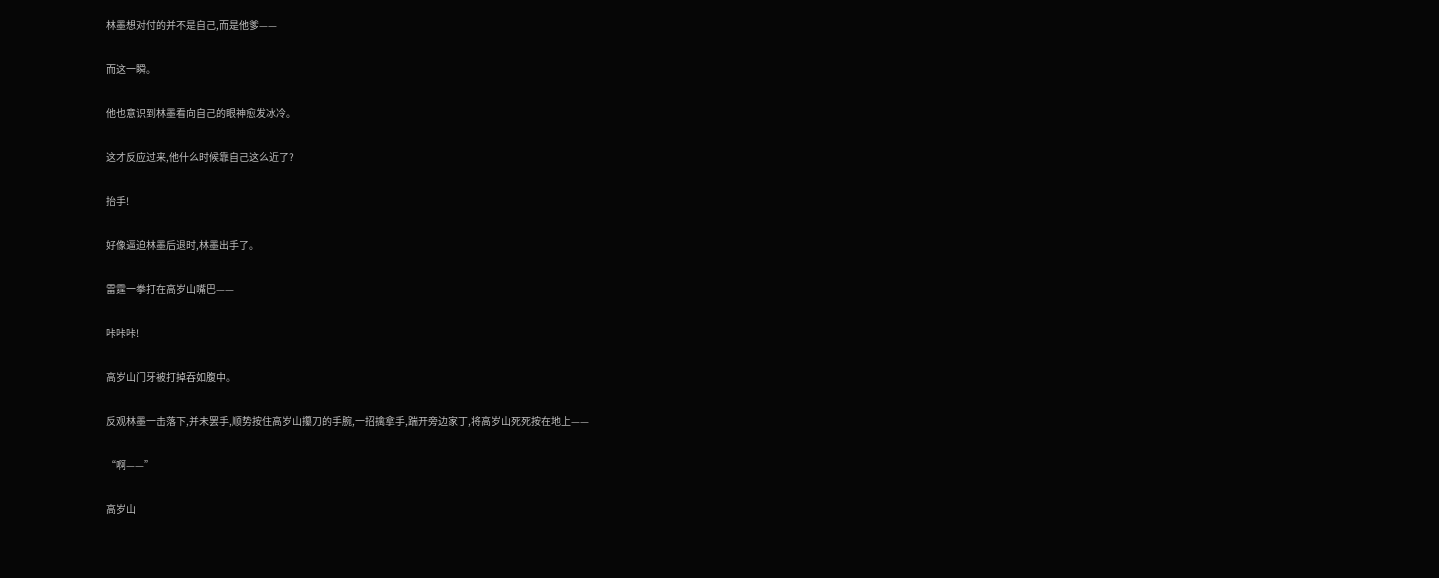林墨想对付的并不是自己,而是他爹——

而这一瞬。

他也意识到林墨看向自己的眼神愈发冰冷。

这才反应过来,他什么时候靠自己这么近了?

抬手!

好像逼迫林墨后退时,林墨出手了。

雷霆一拳打在高岁山嘴巴——

咔咔咔!

高岁山门牙被打掉吞如腹中。

反观林墨一击落下,并未罢手,顺势按住高岁山攥刀的手腕,一招擒拿手,踹开旁边家丁,将高岁山死死按在地上——

“啊——”

高岁山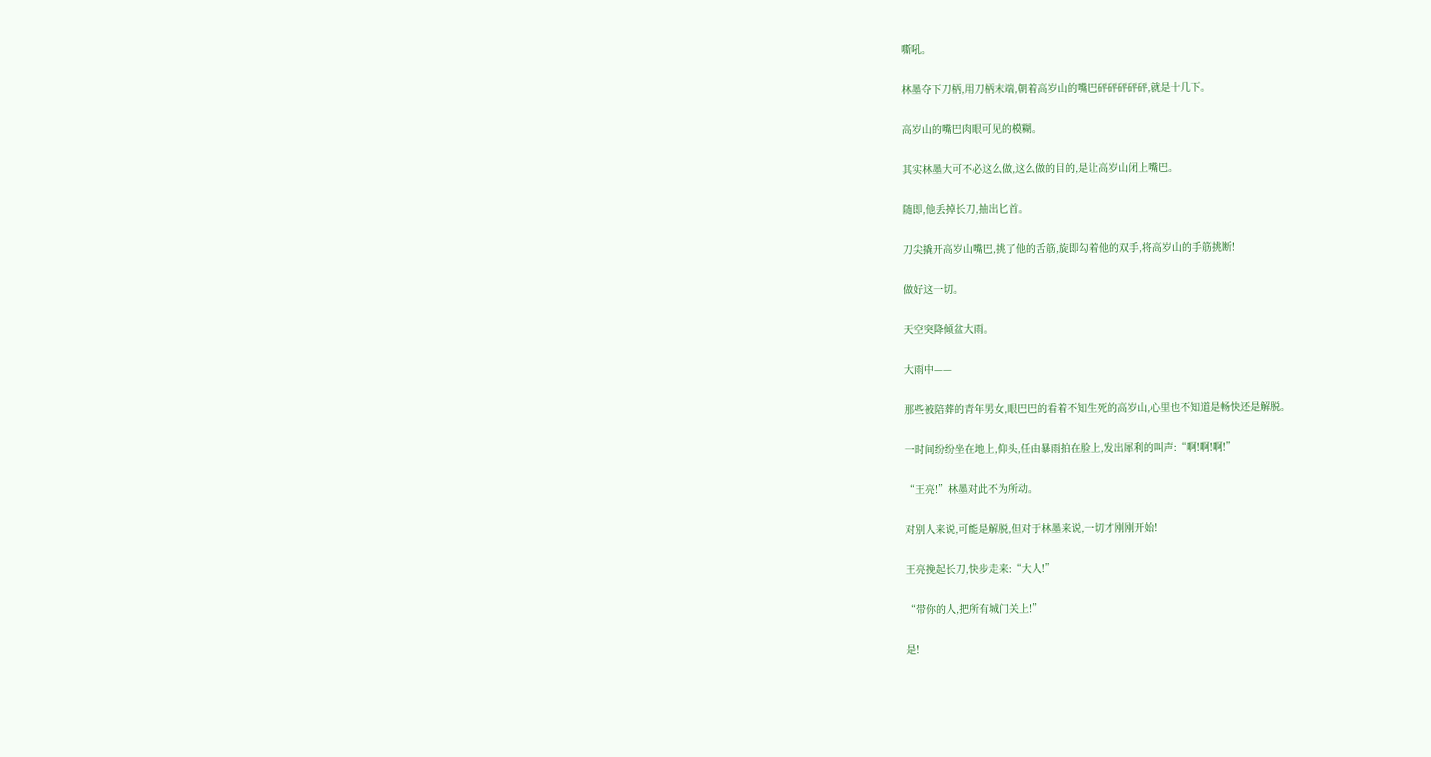嘶吼。

林墨夺下刀柄,用刀柄末端,朝着高岁山的嘴巴砰砰砰砰砰,就是十几下。

高岁山的嘴巴肉眼可见的模糊。

其实林墨大可不必这么做,这么做的目的,是让高岁山闭上嘴巴。

随即,他丢掉长刀,抽出匕首。

刀尖撬开高岁山嘴巴,挑了他的舌筋,旋即勾着他的双手,将高岁山的手筋挑断!

做好这一切。

天空突降倾盆大雨。

大雨中——

那些被陪葬的青年男女,眼巴巴的看着不知生死的高岁山,心里也不知道是畅快还是解脱。

一时间纷纷坐在地上,仰头,任由暴雨拍在脸上,发出犀利的叫声:“啊!啊!啊!”

“王亮!”林墨对此不为所动。

对别人来说,可能是解脱,但对于林墨来说,一切才刚刚开始!

王亮挽起长刀,快步走来:“大人!”

“带你的人,把所有城门关上!”

是!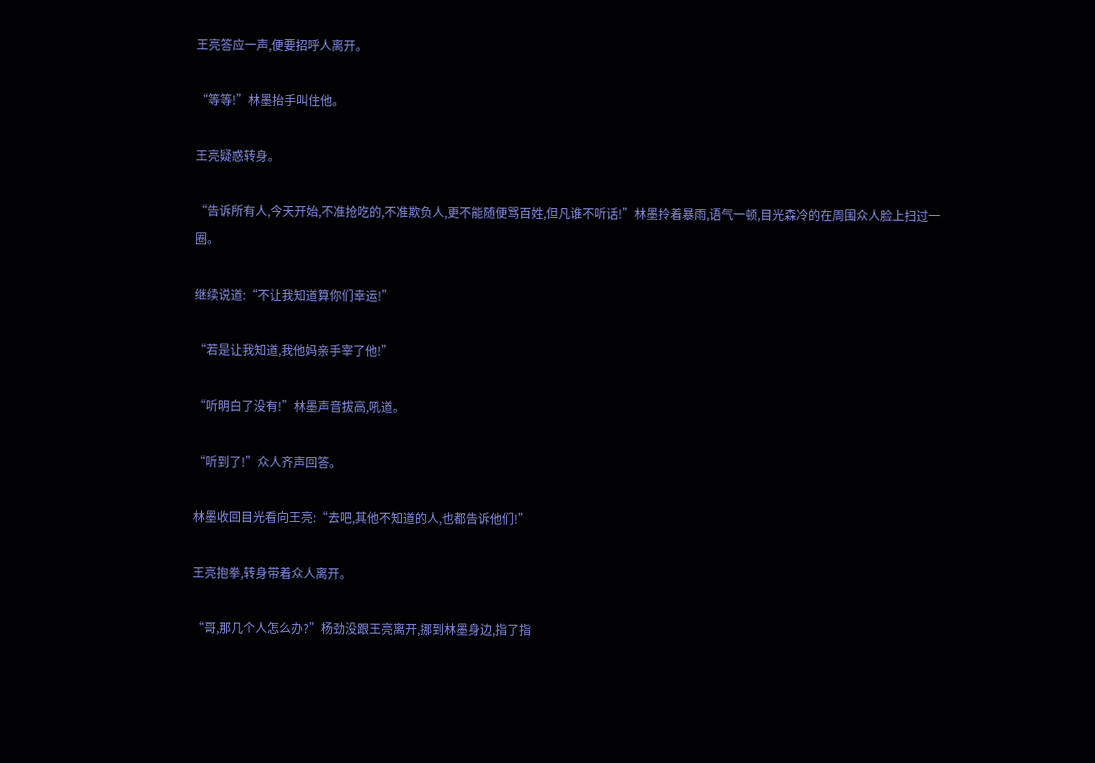王亮答应一声,便要招呼人离开。

“等等!”林墨抬手叫住他。

王亮疑惑转身。

“告诉所有人,今天开始,不准抢吃的,不准欺负人,更不能随便骂百姓,但凡谁不听话!”林墨拎着暴雨,语气一顿,目光森冷的在周围众人脸上扫过一圈。

继续说道:“不让我知道算你们幸运!”

“若是让我知道,我他妈亲手宰了他!”

“听明白了没有!”林墨声音拔高,吼道。

“听到了!”众人齐声回答。

林墨收回目光看向王亮:“去吧,其他不知道的人,也都告诉他们!”

王亮抱拳,转身带着众人离开。

“哥,那几个人怎么办?”杨劲没跟王亮离开,挪到林墨身边,指了指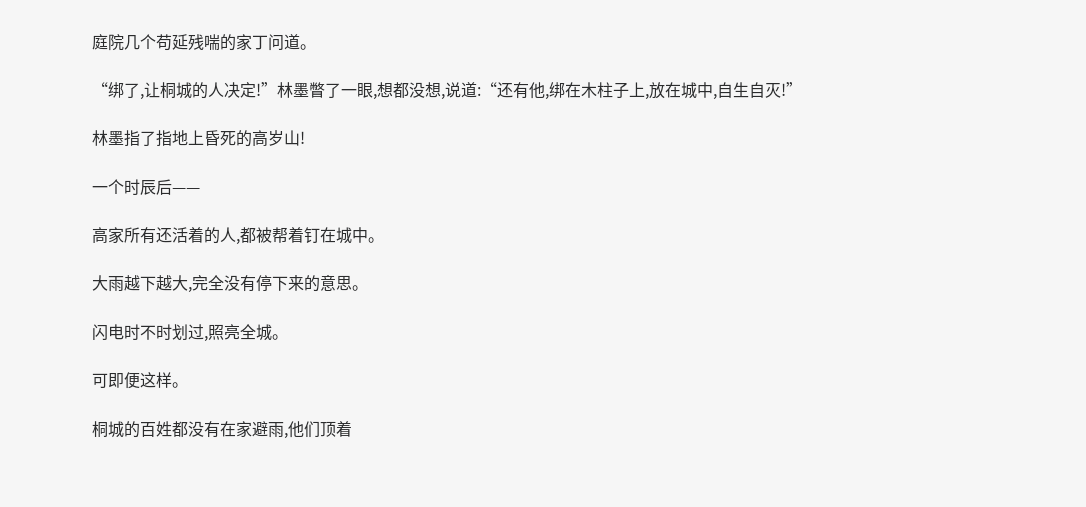庭院几个苟延残喘的家丁问道。

“绑了,让桐城的人决定!”林墨瞥了一眼,想都没想,说道:“还有他,绑在木柱子上,放在城中,自生自灭!”

林墨指了指地上昏死的高岁山!

一个时辰后——

高家所有还活着的人,都被帮着钉在城中。

大雨越下越大,完全没有停下来的意思。

闪电时不时划过,照亮全城。

可即便这样。

桐城的百姓都没有在家避雨,他们顶着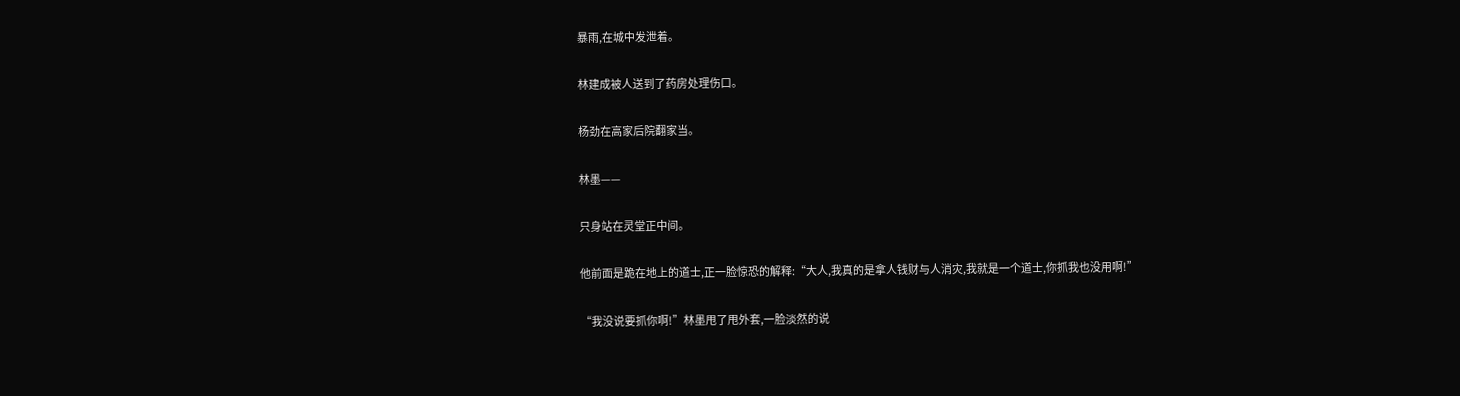暴雨,在城中发泄着。

林建成被人送到了药房处理伤口。

杨劲在高家后院翻家当。

林墨——

只身站在灵堂正中间。

他前面是跪在地上的道士,正一脸惊恐的解释:“大人,我真的是拿人钱财与人消灾,我就是一个道士,你抓我也没用啊!”

“我没说要抓你啊!”林墨甩了甩外套,一脸淡然的说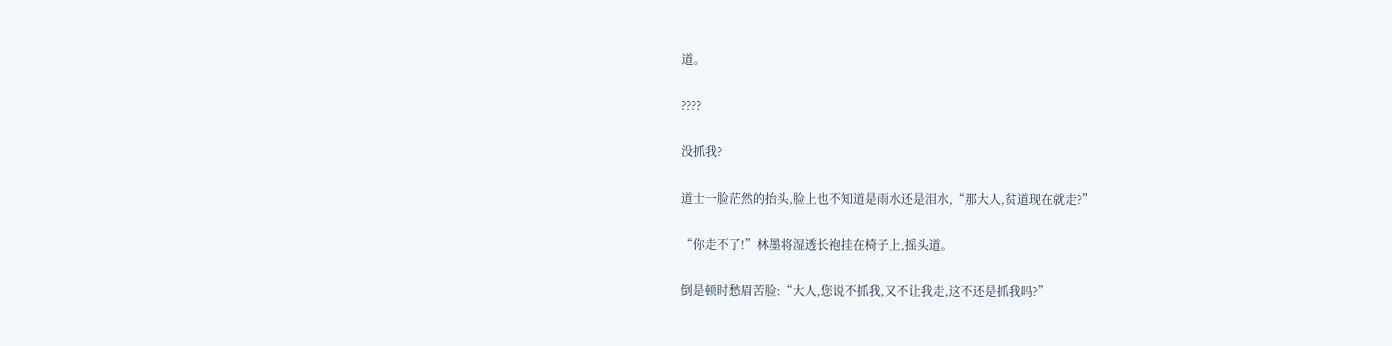道。

????

没抓我?

道士一脸茫然的抬头,脸上也不知道是雨水还是泪水,“那大人,贫道现在就走?”

“你走不了!”林墨将湿透长袍挂在椅子上,摇头道。

倒是顿时愁眉苦脸:“大人,您说不抓我,又不让我走,这不还是抓我吗?”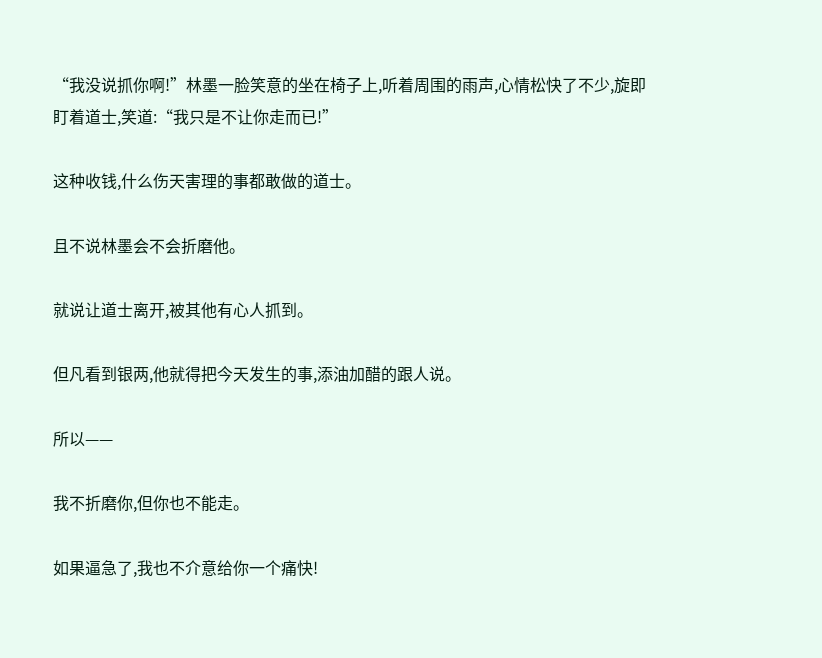“我没说抓你啊!”林墨一脸笑意的坐在椅子上,听着周围的雨声,心情松快了不少,旋即盯着道士,笑道:“我只是不让你走而已!”

这种收钱,什么伤天害理的事都敢做的道士。

且不说林墨会不会折磨他。

就说让道士离开,被其他有心人抓到。

但凡看到银两,他就得把今天发生的事,添油加醋的跟人说。

所以——

我不折磨你,但你也不能走。

如果逼急了,我也不介意给你一个痛快!